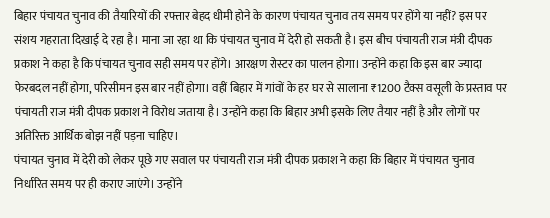बिहार पंचायत चुनाव की तैयारियों की रफ्तार बेहद धीमी होने के कारण पंचायत चुनाव तय समय पर होंगे या नहीं? इस पर संशय गहराता दिखाई दे रहा है। माना जा रहा था कि पंचायत चुनाव में देरी हो सकती है। इस बीच पंचायती राज मंत्री दीपक प्रकाश ने कहा है कि पंचायत चुनाव सही समय पर होंगे। आरक्षण रोस्टर का पालन होगा। उन्होंने कहा कि इस बार ज्यादा फेरबदल नहीं होगा, परिसीमन इस बार नहीं होगा। वहीं बिहार में गांवों के हर घर से सालाना ₹1200 टैक्स वसूली के प्रस्ताव पर पंचायती राज मंत्री दीपक प्रकाश ने विरोध जताया है। उन्होंने कहा कि बिहार अभी इसके लिए तैयार नहीं है और लोगों पर अतिरिक्त आर्थिक बोझ नहीं पड़ना चाहिए।
पंचायत चुनाव में देरी को लेकर पूछे गए सवाल पर पंचायती राज मंत्री दीपक प्रकाश ने कहा कि बिहार में पंचायत चुनाव निर्धारित समय पर ही कराए जाएंगे। उन्होंने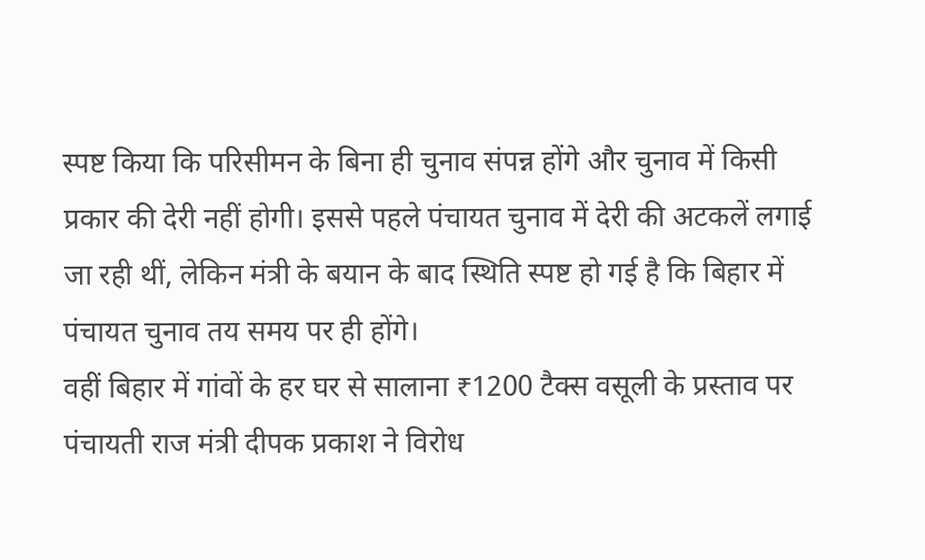स्पष्ट किया कि परिसीमन के बिना ही चुनाव संपन्न होंगे और चुनाव में किसी प्रकार की देरी नहीं होगी। इससे पहले पंचायत चुनाव में देरी की अटकलें लगाई जा रही थीं, लेकिन मंत्री के बयान के बाद स्थिति स्पष्ट हो गई है कि बिहार में पंचायत चुनाव तय समय पर ही होंगे।
वहीं बिहार में गांवों के हर घर से सालाना ₹1200 टैक्स वसूली के प्रस्ताव पर पंचायती राज मंत्री दीपक प्रकाश ने विरोध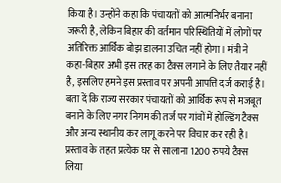किया है। उन्होंने कहा कि पंचायतों को आत्मनिर्भर बनाना जरूरी है, लेकिन बिहार की वर्तमान परिस्थितियों में लोगों पर अतिरिक्त आर्थिक बोझ डालना उचित नहीं होगा। मंत्री ने कहा-बिहार अभी इस तरह का टैक्स लगाने के लिए तैयार नहीं है, इसलिए हमने इस प्रस्ताव पर अपनी आपत्ति दर्ज कराई है।
बता दें कि राज्य सरकार पंचायतों को आर्थिक रूप से मजबूत बनाने के लिए नगर निगम की तर्ज पर गांवों में होल्डिंग टैक्स और अन्य स्थानीय कर लागू करने पर विचार कर रही है। प्रस्ताव के तहत प्रत्येक घर से सालाना 1200 रुपये टैक्स लिया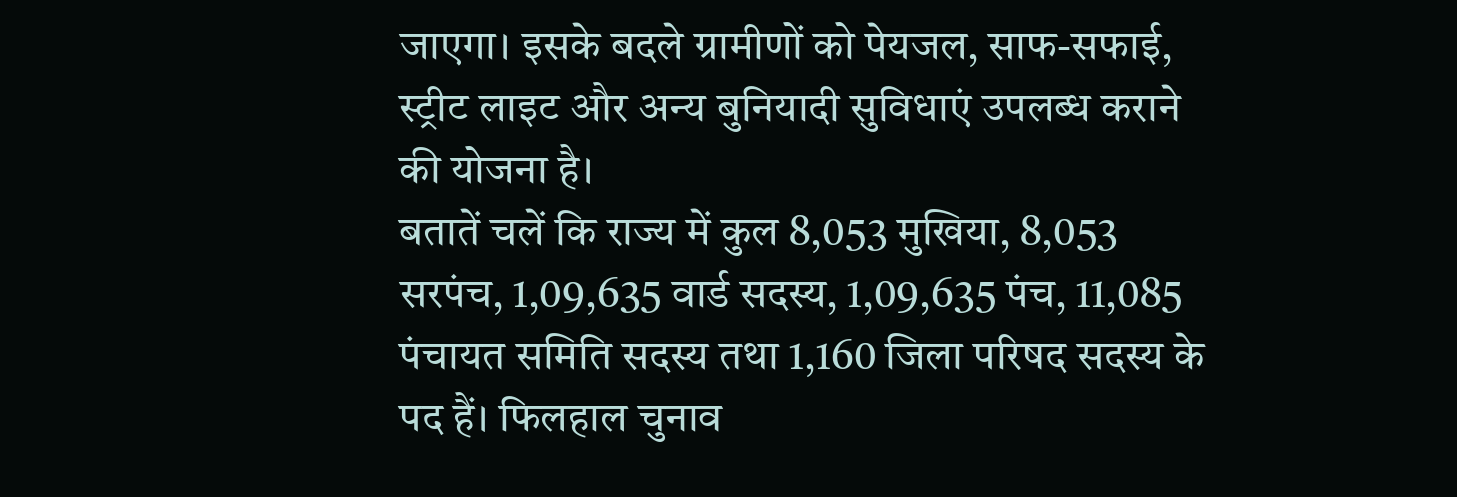जाएगा। इसके बदले ग्रामीणों को पेयजल, साफ-सफाई, स्ट्रीट लाइट और अन्य बुनियादी सुविधाएं उपलब्ध कराने की योजना है।
बतातें चलें कि राज्य में कुल 8,053 मुखिया, 8,053 सरपंच, 1,09,635 वार्ड सदस्य, 1,09,635 पंच, 11,085 पंचायत समिति सदस्य तथा 1,160 जिला परिषद सदस्य के पद हैं। फिलहाल चुनाव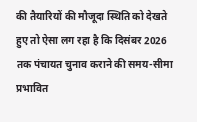की तैयारियों की मौजूदा स्थिति को देखते हुए तो ऐसा लग रहा है कि दिसंबर 2026 तक पंचायत चुनाव कराने की समय-सीमा प्रभावित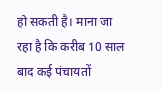हो सकती है। माना जा रहा है कि करीब 10 साल बाद कई पंचायतों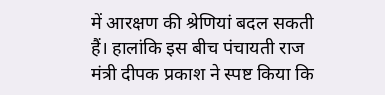में आरक्षण की श्रेणियां बदल सकती हैं। हालांकि इस बीच पंचायती राज मंत्री दीपक प्रकाश ने स्पष्ट किया कि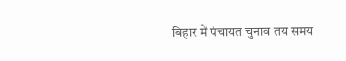बिहार में पंचायत चुनाव तय समय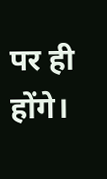पर ही होंगे।